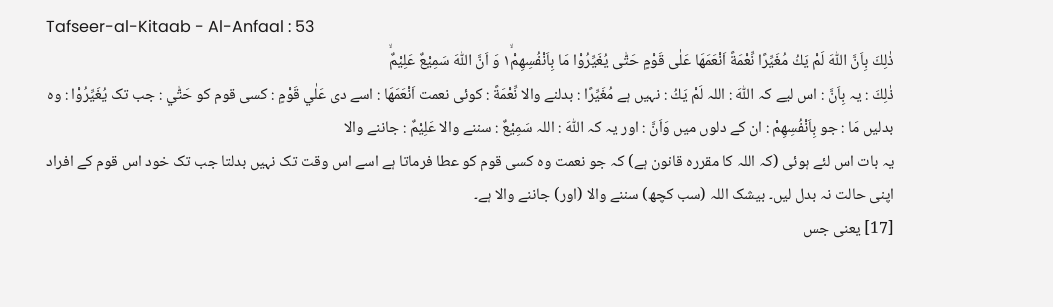Tafseer-al-Kitaab - Al-Anfaal : 53
ذٰلِكَ بِاَنَّ اللّٰهَ لَمْ یَكُ مُغَیِّرًا نِّعْمَةً اَنْعَمَهَا عَلٰى قَوْمٍ حَتّٰى یُغَیِّرُوْا مَا بِاَنْفُسِهِمْ١ۙ وَ اَنَّ اللّٰهَ سَمِیْعٌ عَلِیْمٌۙ
ذٰلِكَ : یہ بِاَنَّ : اس لیے کہ اللّٰهَ : اللہ لَمْ يَكُ : نہیں ہے مُغَيِّرًا : بدلنے والا نِّعْمَةً : کوئی نعمت اَنْعَمَهَا : اسے دی عَلٰي قَوْمٍ : کسی قوم کو حَتّٰي : جب تک يُغَيِّرُوْا : وہ بدلیں مَا : جو بِاَنْفُسِهِمْ : ان کے دلوں میں وَاَنَّ : اور یہ کہ اللّٰهَ : اللہ سَمِيْعٌ : سننے والا عَلِيْمٌ : جاننے والا
یہ بات اس لئے ہوئی (کہ اللہ کا مقررہ قانون ہے) کہ جو نعمت وہ کسی قوم کو عطا فرماتا ہے اسے اس وقت تک نہیں بدلتا جب تک خود اس قوم کے افراد اپنی حالت نہ بدل لیں۔ بیشک اللہ (سب کچھ) سننے والا (اور) جاننے والا ہے۔
[17] یعنی جس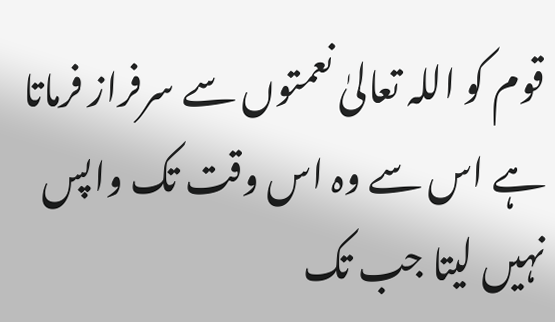قوم کو اللہ تعالیٰ نعمتوں سے سرفراز فرماتا ہے اس سے وہ اس وقت تک واپس نہیں لیتا جب تک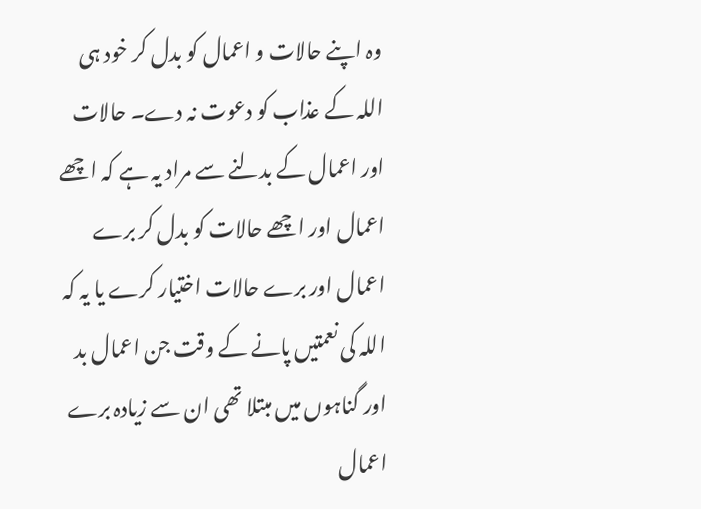وہ اپنے حالات و اعمال کو بدل کر خود ہی اللہ کے عذاب کو دعوت نہ دے۔ حالات اور اعمال کے بدلنے سے مراد یہ ہے کہ اچھے اعمال اور اچھے حالات کو بدل کر برے اعمال اور برے حالات اختیار کرے یا یہ کہ اللہ کی نعمتیں پانے کے وقت جن اعمال بد اور گناہوں میں مبتلا تھی ان سے زیادہ برے اعمال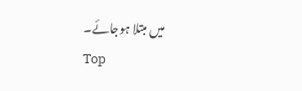میں مبتلا ہوجائے۔
Top